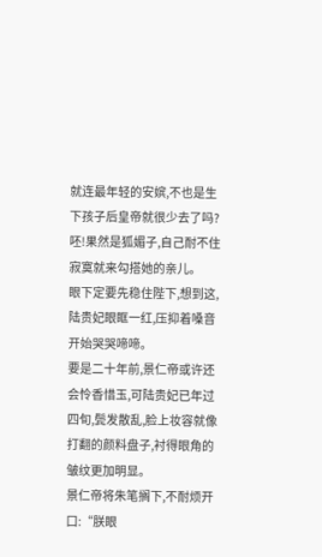就连最年轻的安嫔,不也是生下孩子后皇帝就很少去了吗?
呸!果然是狐媚子,自己耐不住寂寞就来勾搭她的亲儿。
眼下定要先稳住陛下,想到这,陆贵妃眼眶一红,压抑着嗓音开始哭哭啼啼。
要是二十年前,景仁帝或许还会怜香惜玉,可陆贵妃已年过四旬,鬓发散乱,脸上妆容就像打翻的颜料盘子,衬得眼角的皱纹更加明显。
景仁帝将朱笔搁下,不耐烦开口:“朕眼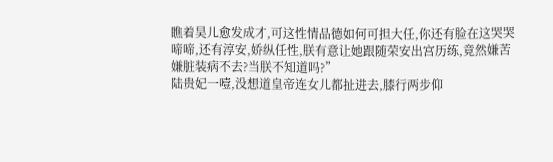瞧着昊儿愈发成才,可这性情品德如何可担大任,你还有脸在这哭哭啼啼,还有淳安,娇纵任性,朕有意让她跟随荣安出宫历练,竟然嫌苦嫌脏装病不去?当朕不知道吗?”
陆贵妃一噎,没想道皇帝连女儿都扯进去,膝行两步仰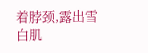着脖颈,露出雪白肌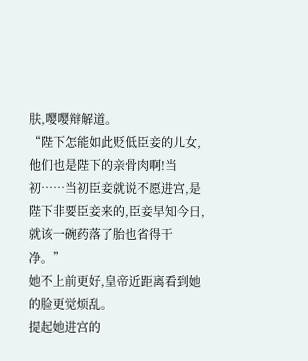肤,嘤嘤辩解道。
“陛下怎能如此贬低臣妾的儿女,他们也是陛下的亲骨肉啊!当初……当初臣妾就说不愿进宫,是陛下非要臣妾来的,臣妾早知今日,就该一碗药落了胎也省得干净。”
她不上前更好,皇帝近距离看到她的脸更觉烦乱。
提起她进宫的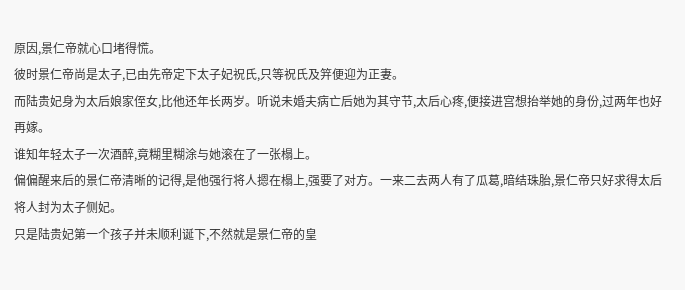原因,景仁帝就心口堵得慌。
彼时景仁帝尚是太子,已由先帝定下太子妃祝氏,只等祝氏及笄便迎为正妻。
而陆贵妃身为太后娘家侄女,比他还年长两岁。听说未婚夫病亡后她为其守节,太后心疼,便接进宫想抬举她的身份,过两年也好再嫁。
谁知年轻太子一次酒醉,竟糊里糊涂与她滚在了一张榻上。
偏偏醒来后的景仁帝清晰的记得,是他强行将人摁在榻上,强要了对方。一来二去两人有了瓜葛,暗结珠胎,景仁帝只好求得太后将人封为太子侧妃。
只是陆贵妃第一个孩子并未顺利诞下,不然就是景仁帝的皇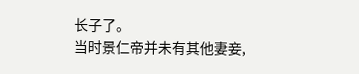长子了。
当时景仁帝并未有其他妻妾,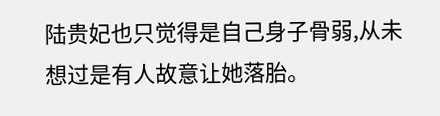陆贵妃也只觉得是自己身子骨弱,从未想过是有人故意让她落胎。